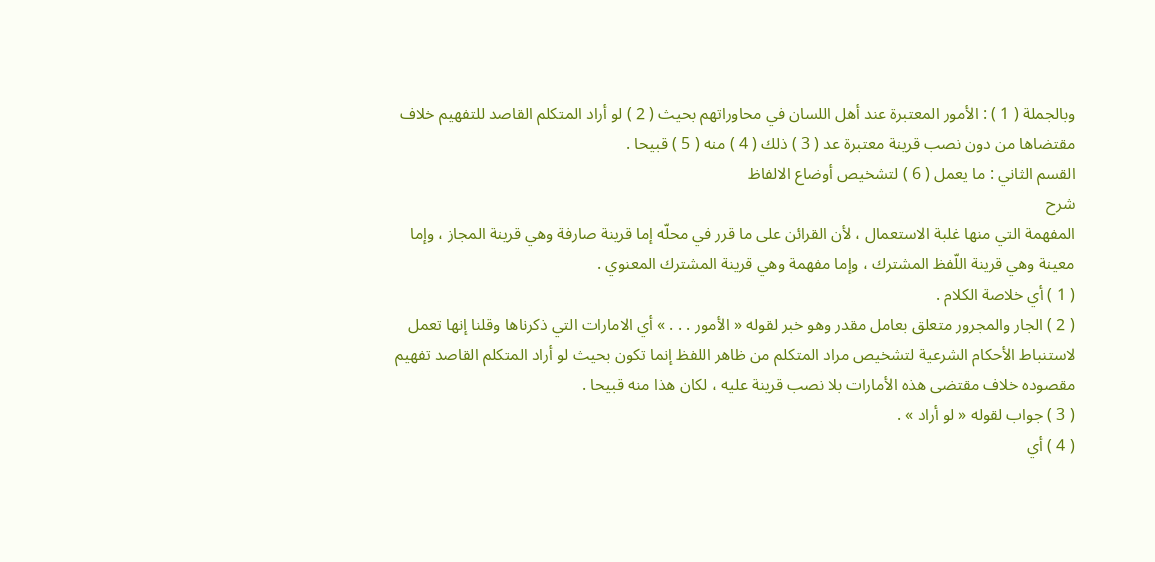وبالجملة ( 1 ) : الأمور المعتبرة عند أهل اللسان في محاوراتهم بحيث ( 2 ) لو أراد المتكلم القاصد للتفهيم خلاف مقتضاها من دون نصب قرينة معتبرة عد ( 3 ) ذلك ( 4 ) منه ( 5 ) قبيحا .
القسم الثاني : ما يعمل ( 6 ) لتشخيص أوضاع الالفاظ
شرح
المفهمة التي منها غلبة الاستعمال ، لأن القرائن على ما قرر في محلّه إما قرينة صارفة وهي قرينة المجاز ، وإما معينة وهي قرينة اللّفظ المشترك ، وإما مفهمة وهي قرينة المشترك المعنوي .
( 1 ) أي خلاصة الكلام .
( 2 ) الجار والمجرور متعلق بعامل مقدر وهو خبر لقوله « الأمور . . . » أي الامارات التي ذكرناها وقلنا إنها تعمل لاستنباط الأحكام الشرعية لتشخيص مراد المتكلم من ظاهر اللفظ إنما تكون بحيث لو أراد المتكلم القاصد تفهيم مقصوده خلاف مقتضى هذه الأمارات بلا نصب قرينة عليه ، لكان هذا منه قبيحا .
( 3 ) جواب لقوله « لو أراد » .
( 4 ) أي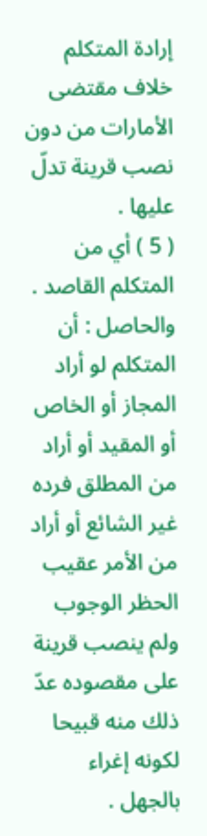إرادة المتكلم خلاف مقتضى الأمارات من دون نصب قرينة تدلّ عليها .
( 5 ) أي من المتكلم القاصد .
والحاصل : أن المتكلم لو أراد المجاز أو الخاص أو المقيد أو أراد من المطلق فرده غير الشائع أو أراد من الأمر عقيب الحظر الوجوب ولم ينصب قرينة على مقصوده عدّ ذلك منه قبيحا لكونه إغراء بالجهل .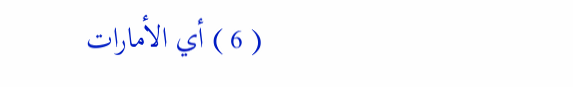( 6 ) أي الأمارات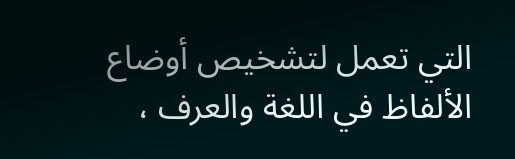التي تعمل لتشخيص أوضاع الألفاظ في اللغة والعرف ،